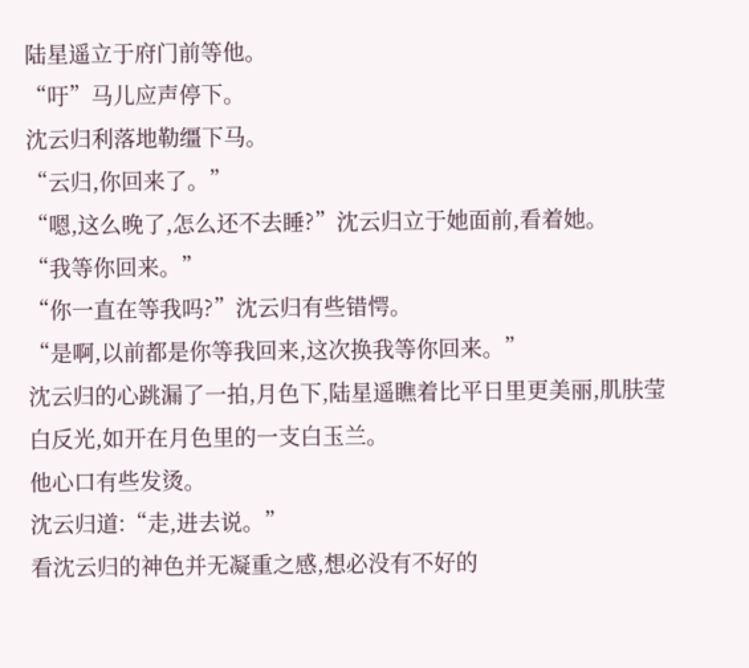陆星遥立于府门前等他。
“吁”马儿应声停下。
沈云归利落地勒缰下马。
“云归,你回来了。”
“嗯,这么晚了,怎么还不去睡?”沈云归立于她面前,看着她。
“我等你回来。”
“你一直在等我吗?”沈云归有些错愕。
“是啊,以前都是你等我回来,这次换我等你回来。”
沈云归的心跳漏了一拍,月色下,陆星遥瞧着比平日里更美丽,肌肤莹白反光,如开在月色里的一支白玉兰。
他心口有些发烫。
沈云归道:“走,进去说。”
看沈云归的神色并无凝重之感,想必没有不好的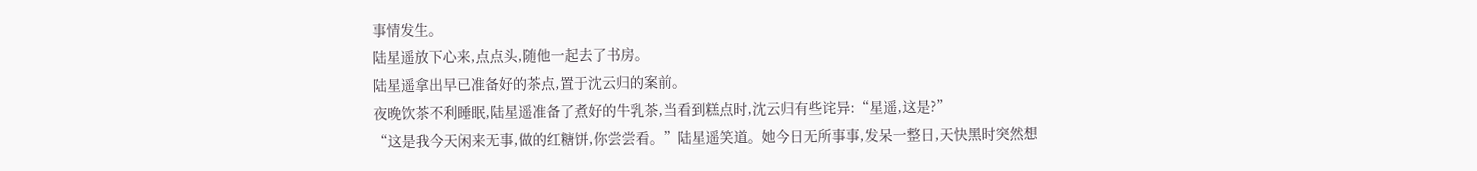事情发生。
陆星遥放下心来,点点头,随他一起去了书房。
陆星遥拿出早已准备好的茶点,置于沈云归的案前。
夜晚饮茶不利睡眠,陆星遥准备了煮好的牛乳茶,当看到糕点时,沈云归有些诧异:“星遥,这是?”
“这是我今天闲来无事,做的红糖饼,你尝尝看。”陆星遥笑道。她今日无所事事,发呆一整日,天快黑时突然想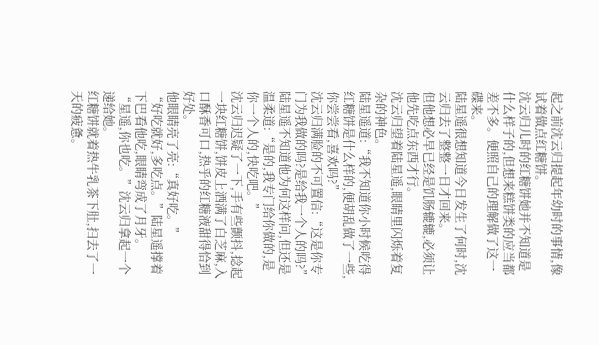起之前沈云归提起年幼时的事情,像试着做点红糖饼。
沈云归儿时的红糖饼她并不知道是什么样子的,但想来糕饼类的应当都差不多。便照自己的理解做了这一碟来。
陆星遥很想知道今日发生了何时,沈云归去了整整一日才回来。
但他想必早已经是饥肠辘辘,必须让他先吃点东西才行。
沈云归望着陆星遥,眼睛里闪烁着复杂的神色。
陆星遥道:“我不知道你小时候吃得红糖饼是什么样的,便胡乱做了一些,你尝尝看,喜欢吗?”
沈云归满脸的不可置信:“这是你专门为我做的吗?是给我一个人的吗?”
陆星遥不知道他为何这样问,但还是温柔道:“是的,我专门给你做的,是你一个人的,快吃吧。”
沈云归迟疑了一下,手有些颤抖,捻起一块红糖饼,饼皮上洒满了白芝麻,入口酥香可口,热乎的红糖液甜得恰到好处。
他眼睛亮了亮:“真好吃。”
“好吃就好,多吃点。”陆星遥撑着下巴看他吃,眼睛弯成了月牙。
“星遥,你也吃。”沈云归拿起一个递给她。
红糖饼就着热牛乳茶下肚,扫去了一天的疲惫。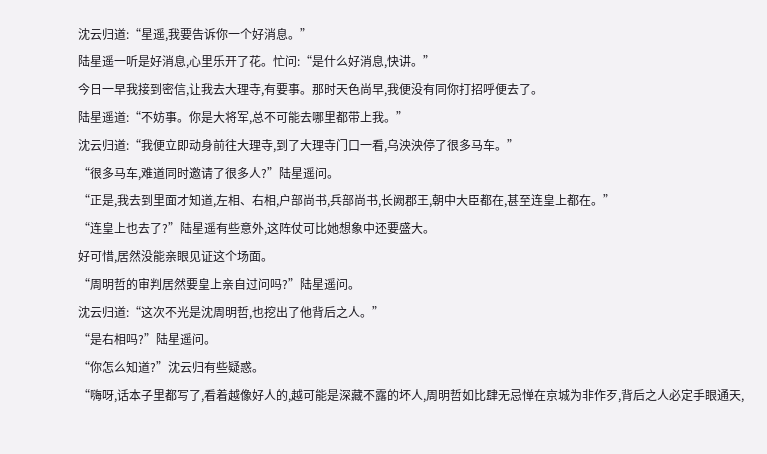沈云归道:“星遥,我要告诉你一个好消息。”
陆星遥一听是好消息,心里乐开了花。忙问:“是什么好消息,快讲。”
今日一早我接到密信,让我去大理寺,有要事。那时天色尚早,我便没有同你打招呼便去了。
陆星遥道:“不妨事。你是大将军,总不可能去哪里都带上我。”
沈云归道:“我便立即动身前往大理寺,到了大理寺门口一看,乌泱泱停了很多马车。”
“很多马车,难道同时邀请了很多人?”陆星遥问。
“正是,我去到里面才知道,左相、右相,户部尚书,兵部尚书,长阙郡王,朝中大臣都在,甚至连皇上都在。”
“连皇上也去了?”陆星遥有些意外,这阵仗可比她想象中还要盛大。
好可惜,居然没能亲眼见证这个场面。
“周明哲的审判居然要皇上亲自过问吗?”陆星遥问。
沈云归道:“这次不光是沈周明哲,也挖出了他背后之人。”
“是右相吗?”陆星遥问。
“你怎么知道?”沈云归有些疑惑。
“嗨呀,话本子里都写了,看着越像好人的,越可能是深藏不露的坏人,周明哲如比肆无忌惮在京城为非作歹,背后之人必定手眼通天,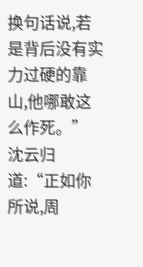换句话说,若是背后没有实力过硬的靠山,他哪敢这么作死。”
沈云归道:“正如你所说,周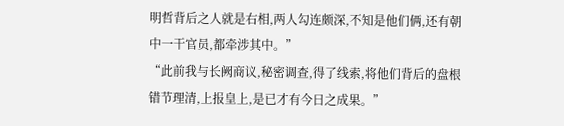明哲背后之人就是右相,两人勾连颇深,不知是他们俩,还有朝中一干官员,都牵涉其中。”
“此前我与长阙商议,秘密调查,得了线索,将他们背后的盘根错节理清,上报皇上,是已才有今日之成果。”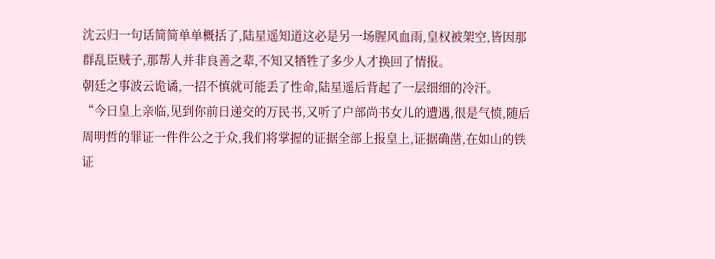沈云归一句话简简单单概括了,陆星遥知道这必是另一场腥风血雨,皇权被架空,皆因那群乱臣贼子,那帮人并非良善之辈,不知又牺牲了多少人才换回了情报。
朝廷之事波云诡谲,一招不慎就可能丢了性命,陆星遥后背起了一层细细的冷汗。
“今日皇上亲临,见到你前日递交的万民书,又听了户部尚书女儿的遭遇,很是气愤,随后周明哲的罪证一件件公之于众,我们将掌握的证据全部上报皇上,证据确凿,在如山的铁证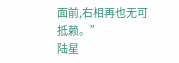面前,右相再也无可抵赖。”
陆星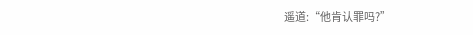遥道:“他肯认罪吗?”